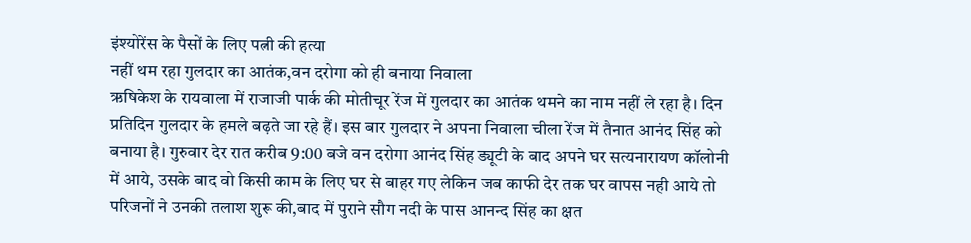इंश्योरेंस के पैसों के लिए पत्नी की हत्या
नहीं थम रहा गुलदार का आतंक,वन दरोगा को ही बनाया निवाला
ऋषिकेश के रायवाला में राजाजी पार्क की मोतीचूर रेंज में गुलदार का आतंक थमने का नाम नहीं ले रहा है। दिन प्रतिदिन गुलदार के हमले बढ़ते जा रहे हैं। इस बार गुलदार ने अपना निवाला चीला रेंज में तैनात आनंद सिंह को बनाया है। गुरुवार देर रात करीब 9:00 बजे वन दरोगा आनंद सिंह ड्यूटी के बाद अपने घर सत्यनारायण कॉलोनी में आये, उसके बाद वो किसी काम के लिए घर से बाहर गए लेकिन जब काफी देर तक घर वापस नही आये तो परिजनों ने उनकी तलाश शुरू की,बाद में पुराने सौग नदी के पास आनन्द सिंह का क्षत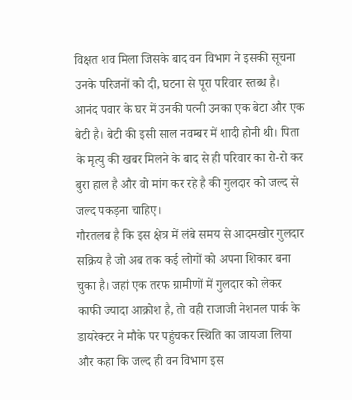विक्षत शव मिला जिसके बाद वन विभाग ने इसकी सूचना उनके परिजनों को दी, घटना से पूरा परिवार स्तब्ध है। आनंद पवार के घर में उनकी पत्नी उनका एक बेटा और एक बेटी है। बेटी की इसी साल नवम्बर में शादी होनी थी। पिता के मृत्यु की खबर मिलने के बाद से ही परिवार का रो-रो कर बुरा हाल है और वो मांग कर रहे है की गुलदार को जल्द से जल्द पकड़ना चाहिए।
गौरतलब है कि इस क्षेत्र में लंबे समय से आदमखोर गुलदार सक्रिय है जो अब तक कई लोगों को अपना शिकार बना चुका है। जहां एक तरफ ग्रामीणों में गुलदार को लेकर काफी ज्यादा आक्रोश है, तो वही राजाजी नेशनल पार्क के डायरेक्टर ने मौके पर पहुंचकर स्थिति का जायजा लिया और कहा कि जल्द ही वन विभाग इस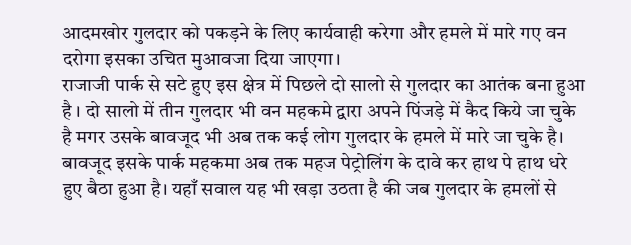आदमखोर गुलदार को पकड़ने के लिए कार्यवाही करेगा और हमले में मारे गए वन दरोगा इसका उचित मुआवजा दिया जाएगा।
राजाजी पार्क से सटे हुए इस क्षेत्र में पिछले दो सालो से गुलदार का आतंक बना हुआ है । दो सालो में तीन गुलदार भी वन महकमे द्वारा अपने पिंजड़े में कैद किये जा चुके है मगर उसके बावजूद भी अब तक कई लोग गुलदार के हमले में मारे जा चुके है। बावजूद इसके पार्क महकमा अब तक महज पेट्रोलिंग के दावे कर हाथ पे हाथ धरे हुए बैठा हुआ है। यहाँ सवाल यह भी खड़ा उठता है की जब गुलदार के हमलों से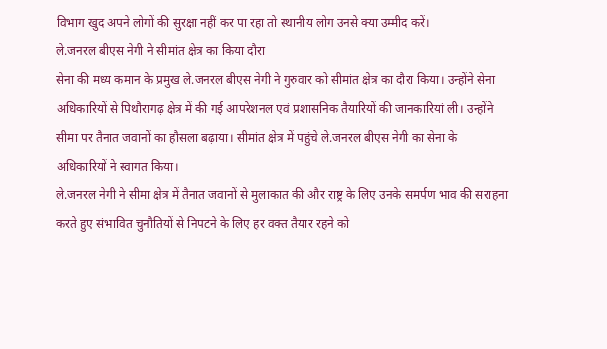विभाग खुद अपने लोगों की सुरक्षा नहीं कर पा रहा तो स्थानीय लोग उनसे क्या उम्मीद करें।
ले.जनरल बीएस नेगी ने सीमांत क्षेत्र का किया दौरा
सेना की मध्य कमान के प्रमुख ले.जनरल बीएस नेगी ने गुरुवार को सीमांत क्षेत्र का दौरा किया। उन्होंने सेना अधिकारियों से पिथौरागढ़ क्षेत्र में की गई आपरेशनल एवं प्रशासनिक तैयारियों की जानकारियां ली। उन्होंने सीमा पर तैनात जवानों का हौसला बढ़ाया। सीमांत क्षेत्र में पहुंचे ले.जनरल बीएस नेगी का सेना के अधिकारियों ने स्वागत किया।
ले.जनरल नेगी ने सीमा क्षेत्र में तैनात जवानों से मुलाकात की और राष्ट्र के लिए उनके समर्पण भाव की सराहना करते हुए संभावित चुनौतियों से निपटने के लिए हर वक्त तैयार रहने को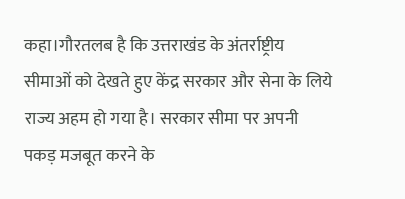कहा।गौरतलब है कि उत्तराखंड के अंतर्राष्ट्रीय सीमाओं को देखते हुए केंद्र सरकार और सेना के लिये राज्य अहम हो गया है। सरकार सीमा पर अपनी पकड़ मजबूत करने के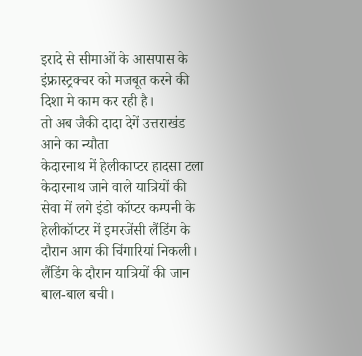इरादे से सीमाओं के आसपास के इंफ्रास्ट्रक्चर को मजबूत करने की दिशा मे काम कर रही है।
तो अब जैकी दादा देगें उत्तराखंड आने का न्यौता
केदारनाथ में हेलीकाप्टर हादसा टला
केदारनाथ जाने वाले यात्रियों की सेवा में लगे इंडो कॉप्टर कम्पनी के हेलीकॉप्टर में इमरजेंसी लैंडिंग के दौरान आग की चिंगारियां निकली। लैंडिंग के दौरान यात्रियों की जान बाल-बाल बची।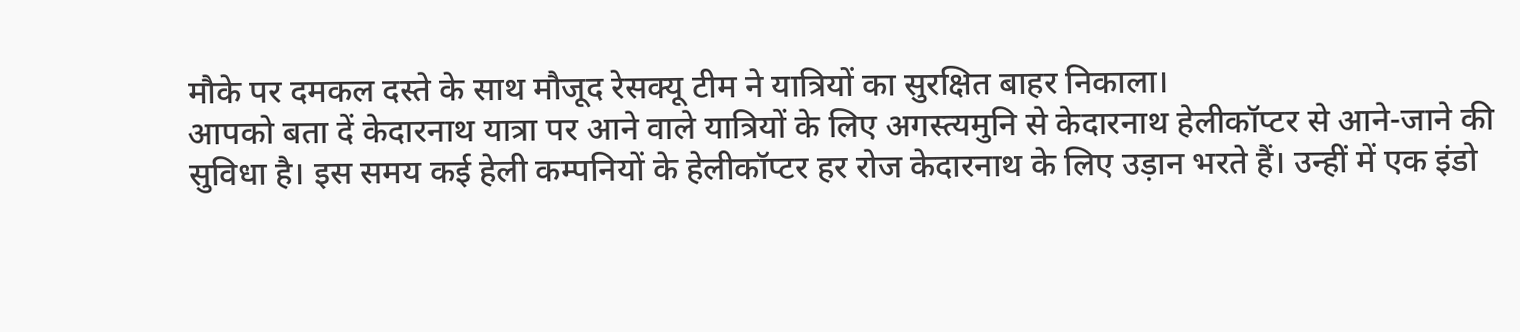मौके पर दमकल दस्ते के साथ मौजूद रेसक्यू टीम ने यात्रियों का सुरक्षित बाहर निकाला।
आपको बता दें केदारनाथ यात्रा पर आने वाले यात्रियों के लिए अगस्त्यमुनि से केदारनाथ हेलीकॉप्टर से आने-जाने की सुविधा है। इस समय कई हेली कम्पनियों के हेलीकॉप्टर हर रोज केदारनाथ के लिए उड़ान भरते हैं। उन्हीं में एक इंडो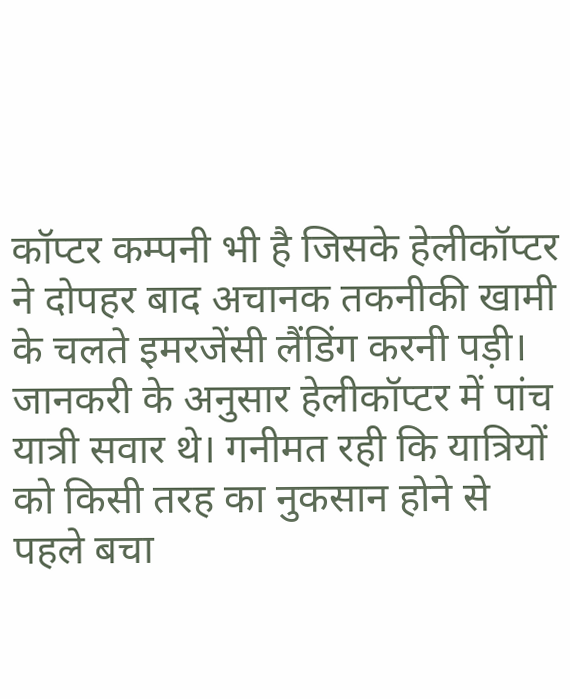कॉप्टर कम्पनी भी है जिसके हेलीकॉप्टर ने दोपहर बाद अचानक तकनीकी खामी के चलते इमरजेंसी लैंडिंग करनी पड़ी।
जानकरी के अनुसार हेलीकॉप्टर में पांच यात्री सवार थे। गनीमत रही कि यात्रियों को किसी तरह का नुकसान होने से पहले बचा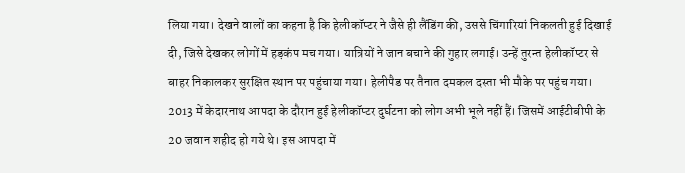लिया गया। देखने वालों का कहना है कि हेलीकॉप्टर ने जैसे ही लैंडिंग की, उससे चिंगारियां निकलती हुई दिखाई दी, जिसे देखकर लोगों में हड़कंप मच गया। यात्रियों ने जान बचाने की गुहार लगाई। उन्हें तुरन्त हेलीकॉप्टर से बाहर निकालकर सुरक्षित स्थान पर पहुंचाया गया। हेलीपैड पर तैनात दमकल दस्ता भी मौके पर पहुंच गया।
2013 में केदारनाथ आपदा के दौरान हुई हेलीकॉप्टर दुर्घटना को लोग अभी भूले नहीं हैं। जिसमें आईटीबीपी के 20 जवान शहीद हो गये थे। इस आपदा में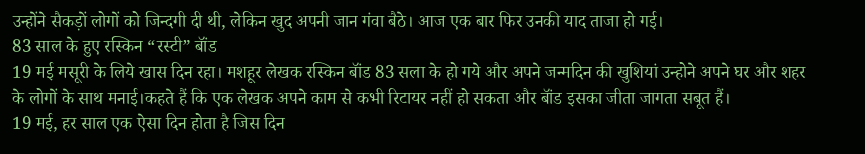उन्होंने सैकड़ों लोगों को जिन्दगी दी थी, लेकिन खुद अपनी जान गंवा बैठे। आज एक बार फिर उनकी याद ताजा हो गई।
83 साल के हुए रस्किन “रस्टी” बॉंड
19 मई मसूरी के लिये खास दिन रहा। मशहूर लेखक रस्किन बॉंड 83 सला के हो गये और अपने जन्मदिन की खुशियां उन्होने अपने घर और शहर के लोगों के साथ मनाई।कहते हैं कि एक लेखक अपने काम से कभी रिटायर नहीं हो सकता और बॉंड इसका जीता जागता सबूत हैं।
19 मई, हर साल एक ऐसा दिन होता है जिस दिन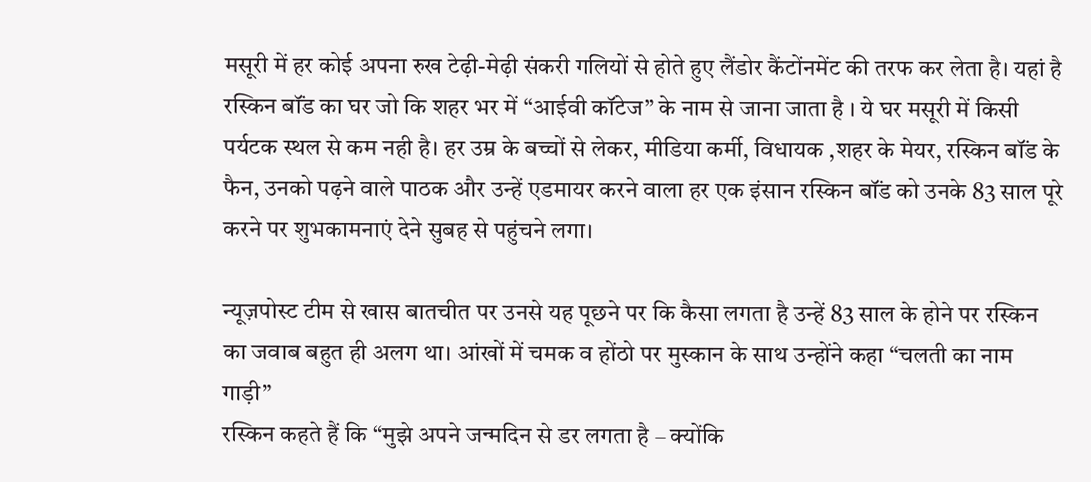मसूरी में हर कोई अपना रुख टेढ़ी-मेढ़ी संकरी गलियों से होते हुए लैंडोर कैंटोंनमेंट की तरफ कर लेता है। यहां है रस्किन बॉंड का घर जो कि शहर भर में “आईवी कॉटेज” के नाम से जाना जाता है । ये घर मसूरी में किसी पर्यटक स्थल से कम नही है। हर उम्र के बच्चों से लेकर, मीडिया कर्मी, विधायक ,शहर के मेयर, रस्किन बॉंड के फैन, उनको पढ़ने वाले पाठक और उन्हें एडमायर करने वाला हर एक इंसान रस्किन बॉंड को उनके 83 साल पूरे करने पर शुभकामनाएं देने सुबह से पहुंचने लगा।

न्यूज़पोस्ट टीम से खास बातचीत पर उनसे यह पूछने पर कि कैसा लगता है उन्हें 83 साल के होने पर रस्किन का जवाब बहुत ही अलग था। आंखों में चमक व होंठो पर मुस्कान के साथ उन्होंने कहा “चलती का नाम गाड़ी”
रस्किन कहते हैं कि “मुझे अपने जन्मदिन से डर लगता है – क्योंकि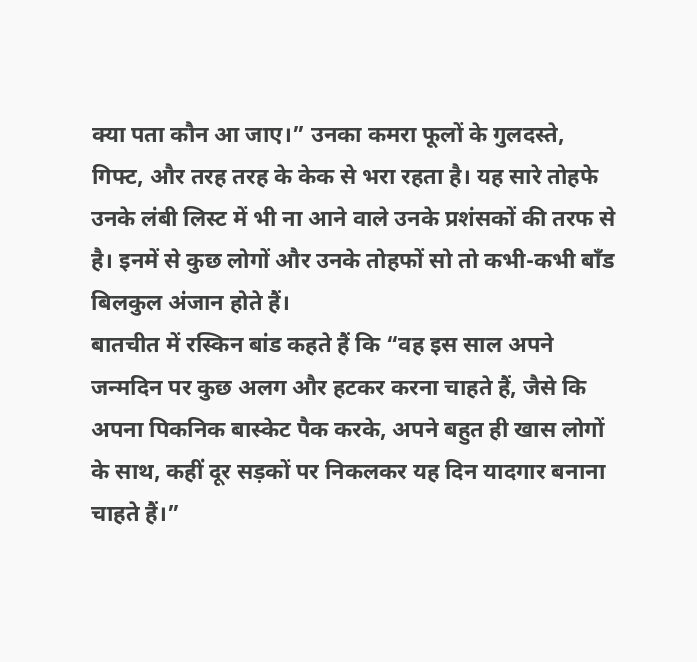क्या पता कौन आ जाए।” उनका कमरा फूलों के गुलदस्ते, गिफ्ट, और तरह तरह के केक से भरा रहता है। यह सारे तोहफे उनके लंबी लिस्ट में भी ना आने वाले उनके प्रशंसकों की तरफ से है। इनमें से कुछ लोगों और उनके तोहफों सो तो कभी-कभी बॉंड बिलकुल अंजान होते हैं।
बातचीत में रस्किन बांड कहते हैं कि “वह इस साल अपने जन्मदिन पर कुछ अलग और हटकर करना चाहते हैं, जैसे कि अपना पिकनिक बास्केट पैक करके, अपने बहुत ही खास लोगों के साथ, कहीं दूर सड़कों पर निकलकर यह दिन यादगार बनाना चाहते हैं।”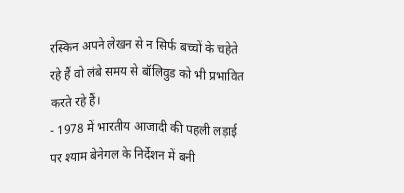रस्किन अपने लेखन से न सिर्फ बच्चों के चहेते रहे हैं वो लंबे समय से बॉलिवुड को भी प्रभावित करते रहे हैं।
- 1978 में भारतीय आजादी की पहली लड़ाई पर श्याम बेनेगल के निर्देशन में बनी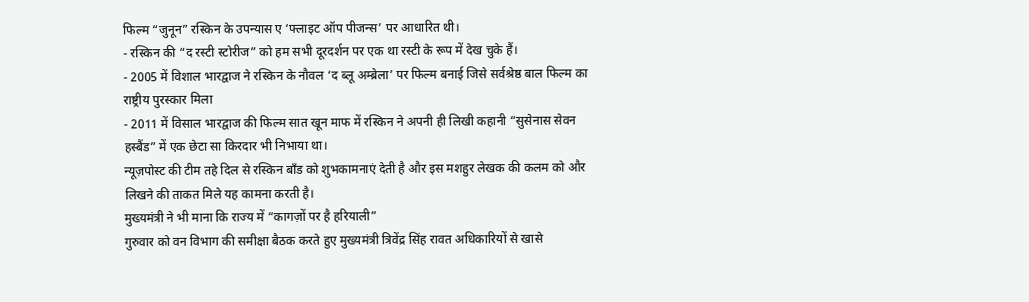फिल्म “जुनून” रस्किन के उपन्यास ए ‘फ्लाइट ऑप पीजन्स’ पर आधारित थी।
- रस्किन की “द रस्टी स्टोरीज” को हम सभी दूरदर्शन पर एक था रस्टी के रूप में देख चुके हैं।
- 2005 में विशाल भारद्वाज ने रस्किन के नौवल ‘द ब्लू अम्ब्रेला’ पर फिल्म बनाई जिसे सर्वश्रेष्ठ बाल फिल्म का राष्ट्रीय पुरस्कार मिला
- 2011 में विसाल भारद्वाज की फिल्म सात खून माफ में रस्किन ने अपनी ही लिखी कहानी “सुसेनास सेवन हस्बैंड” में एक छेटा सा किरदार भी निभाया था।
न्यूज़पोस्ट की टीम तहे दिल से रस्किन बॉंड को शुभकामनाएं देती है और इस मशहुर लेखक की कलम को और लिखने की ताकत मिले यह कामना करती है।
मुख्यमंत्री ने भी माना कि राज्य में “कागज़ों पर है हरियाली”
गुरुवार को वन विभाग की समीक्षा बैठक करते हुए मुख्यमंत्री त्रिवेंद्र सिंह रावत अधिकारियों से खासे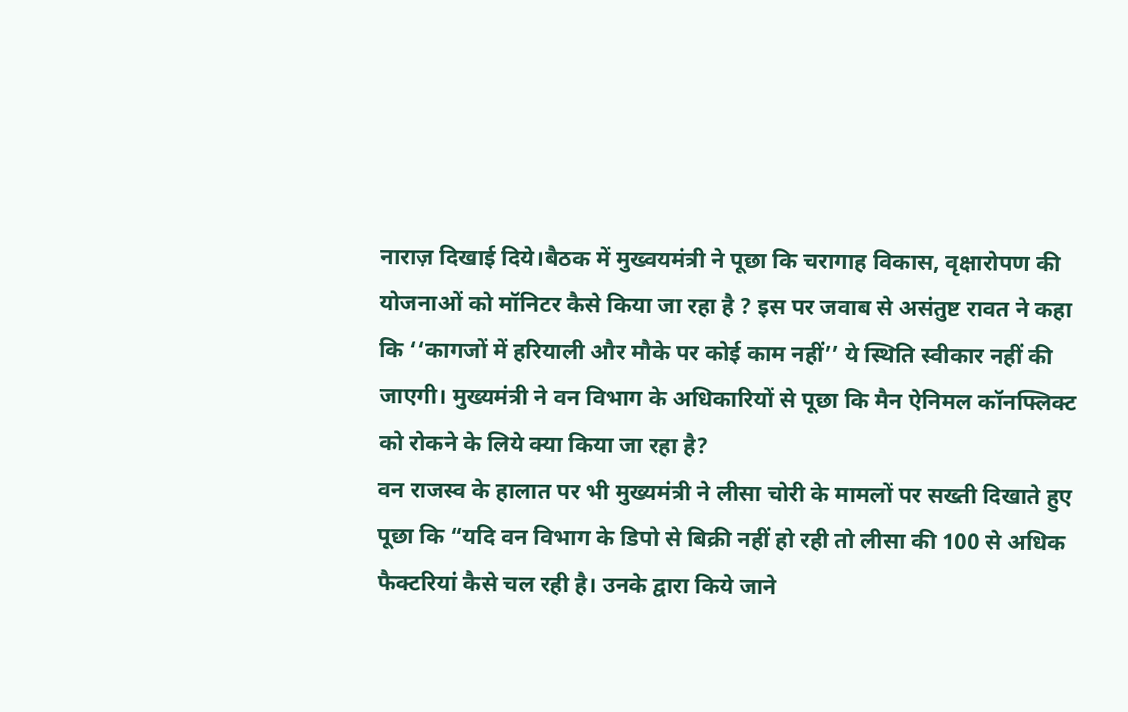नाराज़ दिखाई दिये।बैठक में मुख्वयमंत्री ने पूछा कि चरागाह विकास, वृक्षारोपण की योजनाओं को मॉनिटर कैसे किया जा रहा है ? इस पर जवाब से असंतुष्ट रावत ने कहा कि ‘‘कागजों में हरियाली और मौके पर कोई काम नहीं’’ ये स्थिति स्वीकार नहीं की जाएगी। मुख्यमंत्री ने वन विभाग के अधिकारियों से पूछा कि मैन ऐनिमल कॉनफ्लिक्ट को रोकने के लिये क्या किया जा रहा है?
वन राजस्व के हालात पर भी मुख्यमंत्री ने लीसा चोरी के मामलों पर सख्ती दिखाते हुए पूछा कि “यदि वन विभाग के डिपो से बिक्री नहीं हो रही तो लीसा की 100 से अधिक फैक्टरियां कैसे चल रही है। उनके द्वारा किये जाने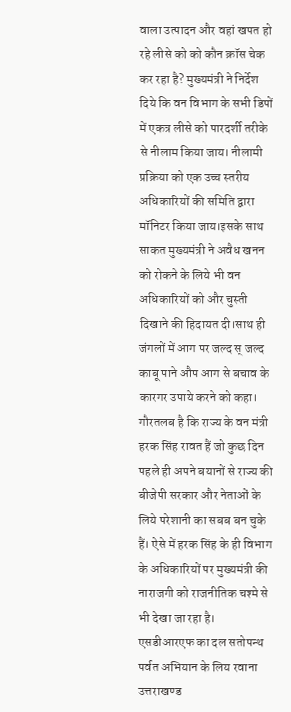वाला उत्पादन और वहां खपत हो रहे लीसे को को कौन क्रॉस चेक कर रहा है? मुख्यमंत्री ने निर्देश दिये कि वन विभाग के सभी डिपों में एकत्र लीसे को पारदर्शी तरीके से नीलाम किया जाय। नीलामी प्रक्रिया को एक उच्च स्तरीय अधिकारियों की समिति द्वारा मॉनिटर किया जाय।इसके साथ साकत मुख्यमंत्री ने अवैध खनन को रोकने के लिये भी वन अधिकारियों को और चुस्ती दिखाने की हिदायत दी।साथ ही जंगलों में आग पर जल्द स् जल्द काबू पाने औप आग से बचाव के कारगर उपाये करने को कहा।
गौरतलब है कि राज्य के वन मंत्री हरक सिंह रावत हैं जो कुछ दिन पहले ही अपने बयानों से राज्य की बीजेपी सरकार और नेताओं के लिये परेशानी का सबब बन चुके हैं। ऐसे में हरक सिंह के ही विभाग के अधिकारियों पर मुख्यमंत्री की नाराजगी को राजनीतिक चश्मे से भी देखा जा रहा है।
एसडीआरएफ का दल सतोपन्थ पर्वत अभियान के लिय रवाना
उत्तराखण्ड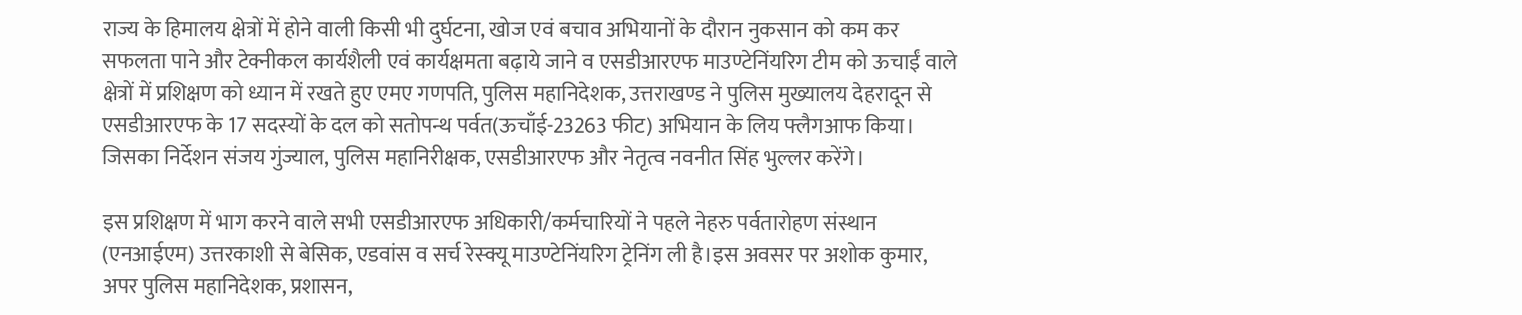राज्य के हिमालय क्षेत्रों में होने वाली किसी भी दुर्घटना, खोज एवं बचाव अभियानों के दौरान नुकसान को कम कर सफलता पाने और टेक्नीकल कार्यशैली एवं कार्यक्षमता बढ़ाये जाने व एसडीआरएफ माउण्टेनिंयरिग टीम को ऊचाईं वाले क्षेत्रों में प्रशिक्षण को ध्यान में रखते हुए एमए गणपति, पुलिस महानिदेशक, उत्तराखण्ड ने पुलिस मुख्यालय देहरादून से एसडीआरएफ के 17 सदस्यों के दल को सतोपन्थ पर्वत(ऊचाँई-23263 फीट) अभियान के लिय फ्लैगआफ किया। जिसका निर्देशन संजय गुंज्याल, पुलिस महानिरीक्षक, एसडीआरएफ और नेतृत्व नवनीत सिंह भुल्लर करेंगे।

इस प्रशिक्षण में भाग करने वाले सभी एसडीआरएफ अधिकारी/कर्मचारियों ने पहले नेहरु पर्वतारोहण संस्थान (एनआईएम) उत्तरकाशी से बेसिक, एडवांस व सर्च रेस्क्यू माउण्टेनिंयरिग ट्रेनिंग ली है।इस अवसर पर अशोक कुमार, अपर पुलिस महानिदेशक, प्रशासन,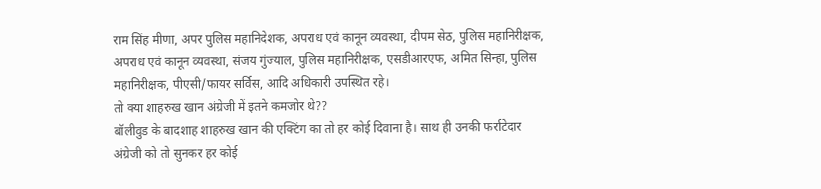राम सिंह मीणा, अपर पुलिस महानिदेशक, अपराध एवं कानून व्यवस्था, दीपम सेठ, पुलिस महानिरीक्षक, अपराध एवं कानून व्यवस्था, संजय गुंज्याल, पुलिस महानिरीक्षक, एसडीआरएफ, अमित सिन्हा, पुलिस महानिरीक्षक, पीएसी/फायर सर्विस, आदि अधिकारी उपस्थित रहे।
तो क्या शाहरुख खान अंग्रेजी में इतने कमजोर थे??
बॉलीवुड के बादशाह शाहरुख खान की एक्टिंग का तो हर कोई दिवाना है। साथ ही उनकी फर्राटेदार अंग्रेजी को तो सुनकर हर कोई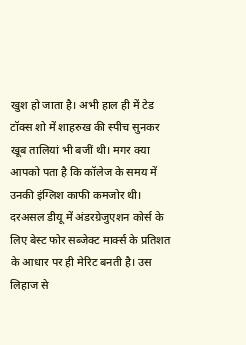खुश हो जाता है। अभी हाल ही में टेड टॉक्स शो में शाहरुख की स्पीच सुनकर खूब तालियां भी बजीं थी। मगर क्या आपको पता है कि कॉलेज के समय में उनकी इंग्लिश काफी कमजोर थी।
दरअसल डीयू में अंडरग्रेजुएशन कोर्स के लिए बेस्ट फोर सब्जेक्ट मार्क्स के प्रतिशत के आधार पर ही मेरिट बनती है। उस लिहाज से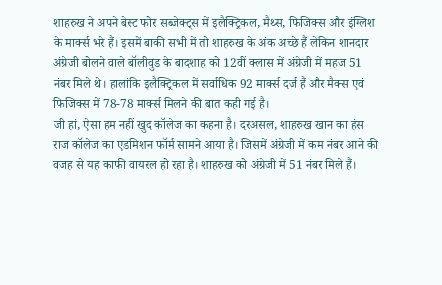शाहरुख ने अपने बेस्ट फोर सब्जेक्ट्स में इलैक्ट्रिकल, मैथ्स, फिजिक्स और इंग्लिश के मार्क्स भरे हैं। इसमें बाकी सभी में तो शाहरुख के अंक अच्छे हैं लेकिन शानदार अंग्रेजी बोलने वाले बॉलीवुड के बादशाह को 12वीं क्लास में अंग्रेजी में महज 51 नंबर मिले थे। हालांकि इलैक्ट्रिकल में सर्वाधिक 92 मार्क्स दर्ज हैं और मैक्स एवं फिजिक्स में 78-78 मार्क्स मिलने की बात कही गई है।
जी हां, ऐसा हम नहीं खुद कॉलेज का कहना है। दरअसल, शाहरुख खान का हंस राज कॉलेज का एडमिशन फॉर्म सामने आया है। जिसमें अंग्रेजी में कम नंबर आने की वजह से यह काफी वायरल हो रहा है। शाहरुख को अंग्रेजी में 51 नंबर मिले हैं।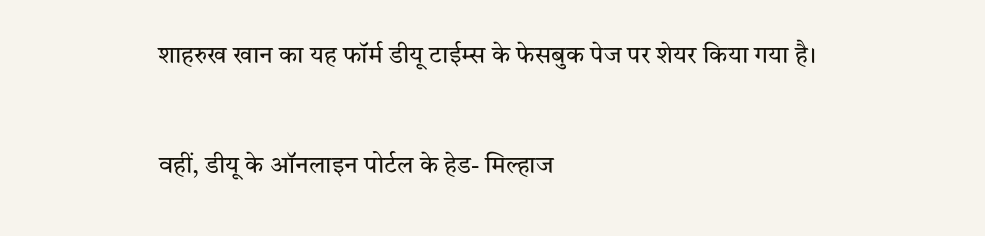शाहरुख खान का यह फॉर्म डीयू टाईम्स के फेसबुक पेज पर शेयर किया गया है।

वहीं, डीयू के ऑनलाइन पोर्टल के हेड- मिल्हाज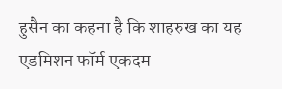हुसैन का कहना है कि शाहरुख का यह एडमिशन फॉर्म एकदम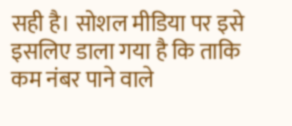सही है। सोशल मीडिया पर इसे इसलिए डाला गया है कि ताकि कम नंबर पाने वाले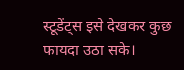स्टूडेंट्स इसे देखकर कुछ फायदा उठा सके।